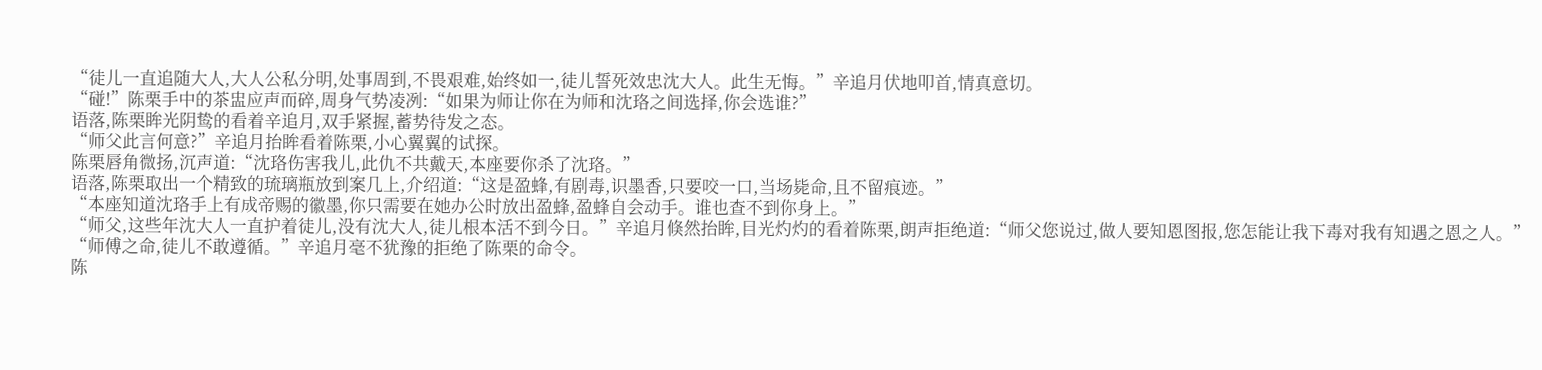“徒儿一直追随大人,大人公私分明,处事周到,不畏艰难,始终如一,徒儿誓死效忠沈大人。此生无悔。”辛追月伏地叩首,情真意切。
“碰!”陈栗手中的茶盅应声而碎,周身气势凌冽:“如果为师让你在为师和沈珞之间选择,你会选谁?”
语落,陈栗眸光阴鸷的看着辛追月,双手紧握,蓄势待发之态。
“师父此言何意?”辛追月抬眸看着陈栗,小心翼翼的试探。
陈栗唇角微扬,沉声道:“沈珞伤害我儿,此仇不共戴天,本座要你杀了沈珞。”
语落,陈栗取出一个精致的琉璃瓶放到案几上,介绍道:“这是盈蜂,有剧毒,识墨香,只要咬一口,当场毙命,且不留痕迹。”
“本座知道沈珞手上有成帝赐的徽墨,你只需要在她办公时放出盈蜂,盈蜂自会动手。谁也查不到你身上。”
“师父,这些年沈大人一直护着徒儿,没有沈大人,徒儿根本活不到今日。”辛追月倏然抬眸,目光灼灼的看着陈栗,朗声拒绝道:“师父您说过,做人要知恩图报,您怎能让我下毒对我有知遇之恩之人。”
“师傅之命,徒儿不敢遵循。”辛追月毫不犹豫的拒绝了陈栗的命令。
陈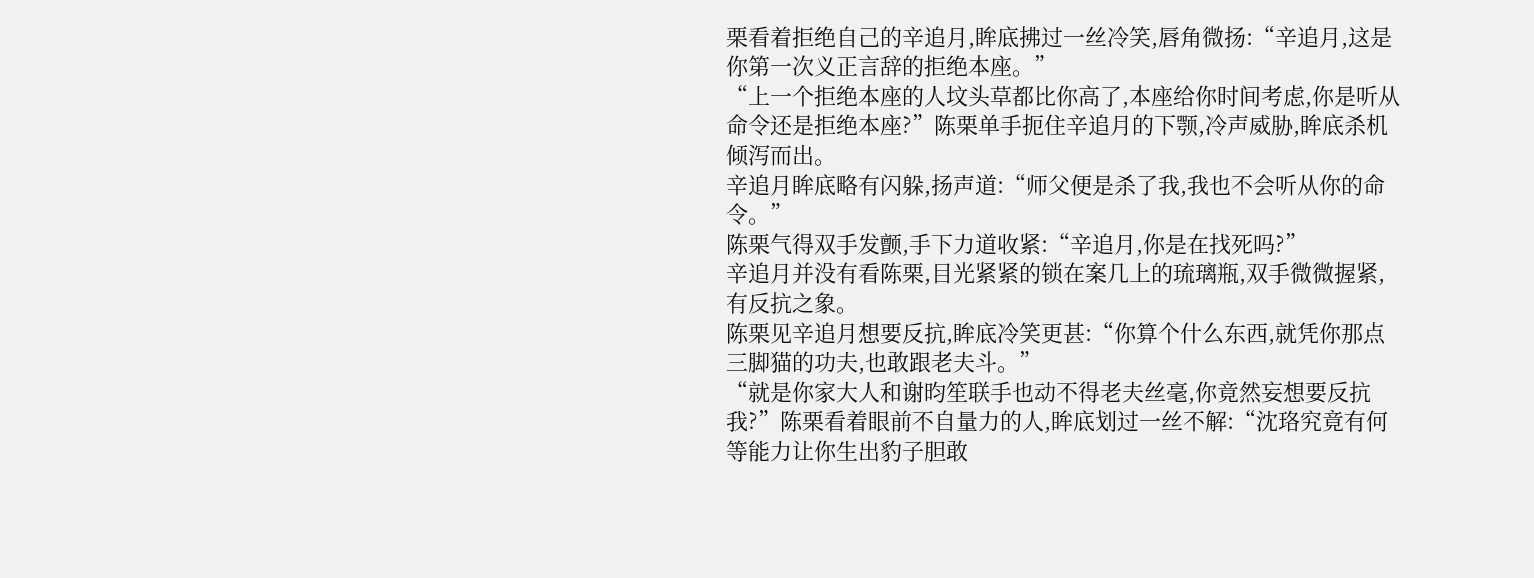栗看着拒绝自己的辛追月,眸底拂过一丝冷笑,唇角微扬:“辛追月,这是你第一次义正言辞的拒绝本座。”
“上一个拒绝本座的人坟头草都比你高了,本座给你时间考虑,你是听从命令还是拒绝本座?”陈栗单手扼住辛追月的下颚,冷声威胁,眸底杀机倾泻而出。
辛追月眸底略有闪躲,扬声道:“师父便是杀了我,我也不会听从你的命令。”
陈栗气得双手发颤,手下力道收紧:“辛追月,你是在找死吗?”
辛追月并没有看陈栗,目光紧紧的锁在案几上的琉璃瓶,双手微微握紧,有反抗之象。
陈栗见辛追月想要反抗,眸底冷笑更甚:“你算个什么东西,就凭你那点三脚猫的功夫,也敢跟老夫斗。”
“就是你家大人和谢昀笙联手也动不得老夫丝毫,你竟然妄想要反抗我?”陈栗看着眼前不自量力的人,眸底划过一丝不解:“沈珞究竟有何等能力让你生出豹子胆敢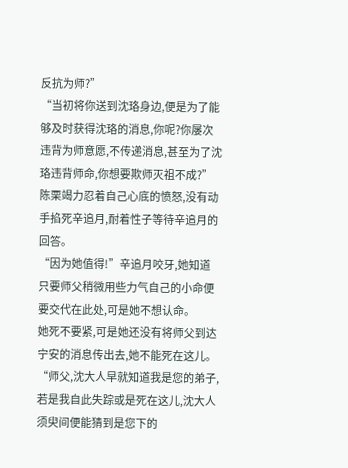反抗为师?”
“当初将你送到沈珞身边,便是为了能够及时获得沈珞的消息,你呢?你屡次违背为师意愿,不传递消息,甚至为了沈珞违背师命,你想要欺师灭祖不成?”
陈栗竭力忍着自己心底的愤怒,没有动手掐死辛追月,耐着性子等待辛追月的回答。
“因为她值得!”辛追月咬牙,她知道只要师父稍微用些力气自己的小命便要交代在此处,可是她不想认命。
她死不要紧,可是她还没有将师父到达宁安的消息传出去,她不能死在这儿。
“师父,沈大人早就知道我是您的弟子,若是我自此失踪或是死在这儿,沈大人须臾间便能猜到是您下的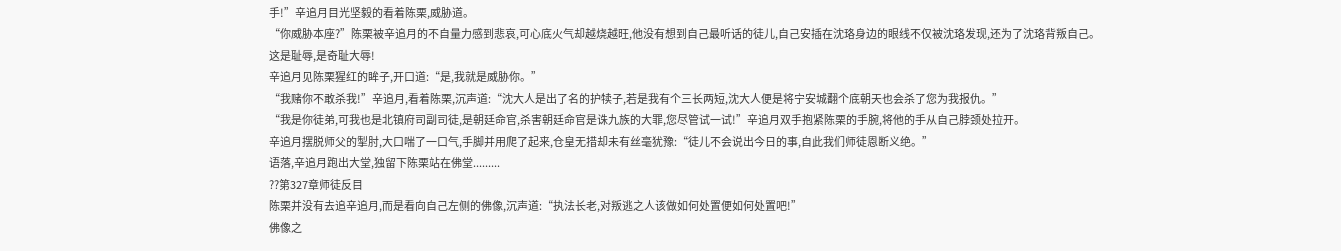手!”辛追月目光坚毅的看着陈栗,威胁道。
“你威胁本座?”陈栗被辛追月的不自量力感到悲哀,可心底火气却越烧越旺,他没有想到自己最听话的徒儿,自己安插在沈珞身边的眼线不仅被沈珞发现,还为了沈珞背叛自己。
这是耻辱,是奇耻大辱!
辛追月见陈栗猩红的眸子,开口道:“是,我就是威胁你。”
“我赌你不敢杀我!”辛追月,看着陈栗,沉声道:“沈大人是出了名的护犊子,若是我有个三长两短,沈大人便是将宁安城翻个底朝天也会杀了您为我报仇。”
“我是你徒弟,可我也是北镇府司副司徒,是朝廷命官,杀害朝廷命官是诛九族的大罪,您尽管试一试!”辛追月双手抱紧陈栗的手腕,将他的手从自己脖颈处拉开。
辛追月摆脱师父的掣肘,大口喘了一口气,手脚并用爬了起来,仓皇无措却未有丝毫犹豫:“徒儿不会说出今日的事,自此我们师徒恩断义绝。”
语落,辛追月跑出大堂,独留下陈栗站在佛堂.........
??第327章师徒反目
陈栗并没有去追辛追月,而是看向自己左侧的佛像,沉声道:“执法长老,对叛逃之人该做如何处置便如何处置吧!”
佛像之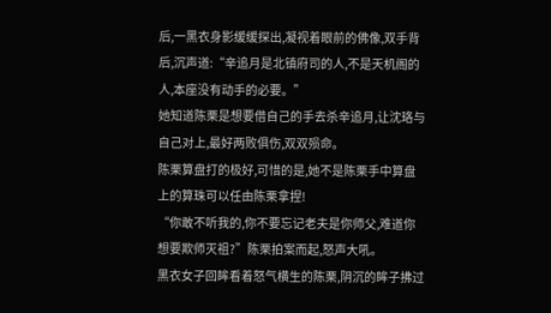后,一黑衣身影缓缓探出,凝视着眼前的佛像,双手背后,沉声道:“辛追月是北镇府司的人,不是天机阁的人,本座没有动手的必要。”
她知道陈栗是想要借自己的手去杀辛追月,让沈珞与自己对上,最好两败俱伤,双双殒命。
陈栗算盘打的极好,可惜的是,她不是陈栗手中算盘上的算珠可以任由陈栗拿捏!
“你敢不听我的,你不要忘记老夫是你师父,难道你想要欺师灭祖?”陈栗拍案而起,怒声大吼。
黑衣女子回眸看着怒气横生的陈栗,阴沉的眸子拂过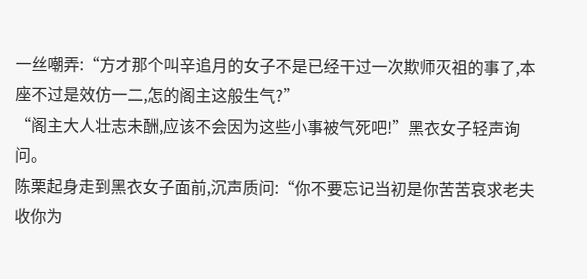一丝嘲弄:“方才那个叫辛追月的女子不是已经干过一次欺师灭祖的事了,本座不过是效仿一二,怎的阁主这般生气?”
“阁主大人壮志未酬,应该不会因为这些小事被气死吧!”黑衣女子轻声询问。
陈栗起身走到黑衣女子面前,沉声质问:“你不要忘记当初是你苦苦哀求老夫收你为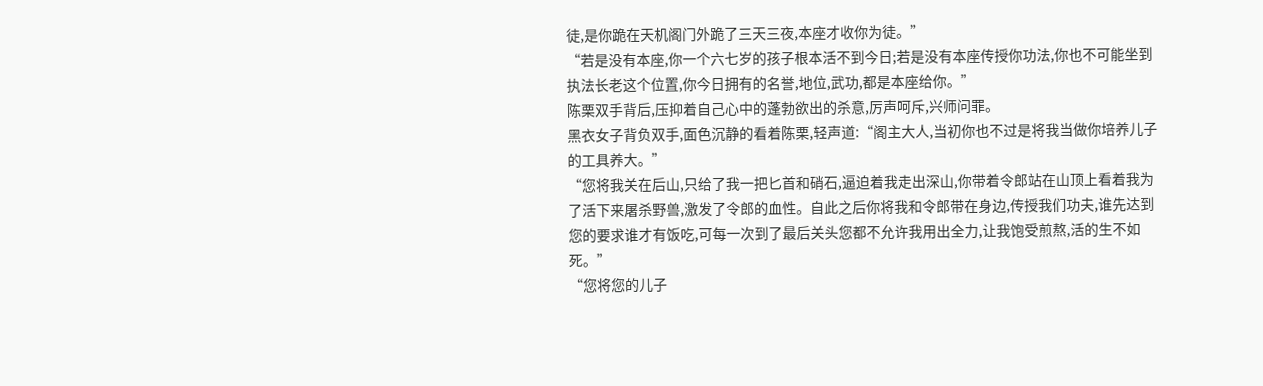徒,是你跪在天机阁门外跪了三天三夜,本座才收你为徒。”
“若是没有本座,你一个六七岁的孩子根本活不到今日;若是没有本座传授你功法,你也不可能坐到执法长老这个位置,你今日拥有的名誉,地位,武功,都是本座给你。”
陈栗双手背后,压抑着自己心中的蓬勃欲出的杀意,厉声呵斥,兴师问罪。
黑衣女子背负双手,面色沉静的看着陈栗,轻声道:“阁主大人,当初你也不过是将我当做你培养儿子的工具养大。”
“您将我关在后山,只给了我一把匕首和硝石,逼迫着我走出深山,你带着令郎站在山顶上看着我为了活下来屠杀野兽,激发了令郎的血性。自此之后你将我和令郎带在身边,传授我们功夫,谁先达到您的要求谁才有饭吃,可每一次到了最后关头您都不允许我用出全力,让我饱受煎熬,活的生不如死。”
“您将您的儿子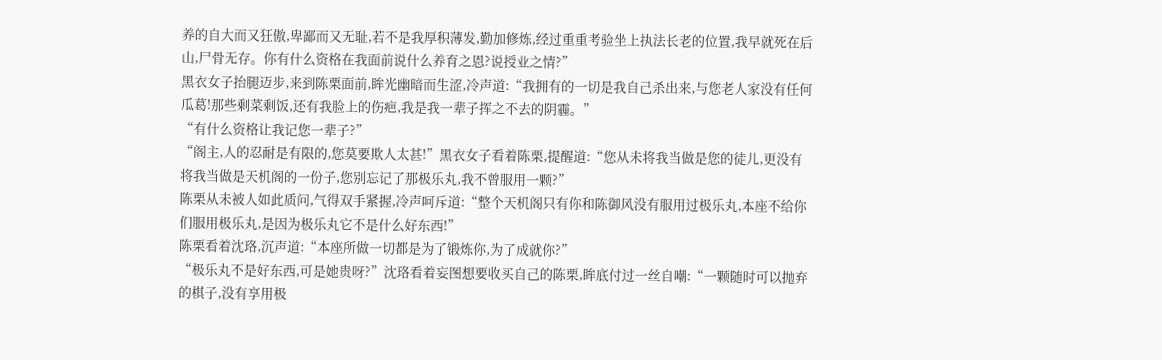养的自大而又狂傲,卑鄙而又无耻,若不是我厚积薄发,勤加修炼,经过重重考验坐上执法长老的位置,我早就死在后山,尸骨无存。你有什么资格在我面前说什么养育之恩?说授业之情?”
黑衣女子抬腿迈步,来到陈栗面前,眸光幽暗而生涩,冷声道:“我拥有的一切是我自己杀出来,与您老人家没有任何瓜葛!那些剩菜剩饭,还有我脸上的伤疤,我是我一辈子挥之不去的阴霾。”
“有什么资格让我记您一辈子?”
“阁主,人的忍耐是有限的,您莫要欺人太甚!”黑衣女子看着陈栗,提醒道:“您从未将我当做是您的徒儿,更没有将我当做是天机阁的一份子,您别忘记了那极乐丸,我不曾服用一颗?”
陈栗从未被人如此质问,气得双手紧握,冷声呵斥道:“整个天机阁只有你和陈御风没有服用过极乐丸,本座不给你们服用极乐丸,是因为极乐丸它不是什么好东西!”
陈栗看着沈珞,沉声道:“本座所做一切都是为了锻炼你,为了成就你?”
“极乐丸不是好东西,可是她贵呀?”沈珞看着妄图想要收买自己的陈栗,眸底付过一丝自嘲:“一颗随时可以抛弃的棋子,没有享用极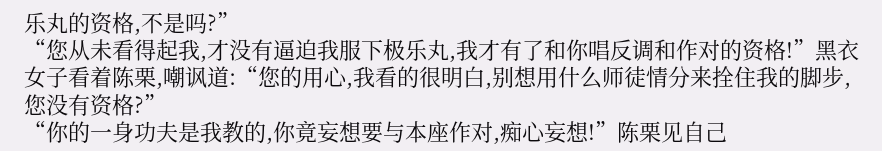乐丸的资格,不是吗?”
“您从未看得起我,才没有逼迫我服下极乐丸,我才有了和你唱反调和作对的资格!”黑衣女子看着陈栗,嘲讽道:“您的用心,我看的很明白,别想用什么师徒情分来拴住我的脚步,您没有资格?”
“你的一身功夫是我教的,你竟妄想要与本座作对,痴心妄想!”陈栗见自己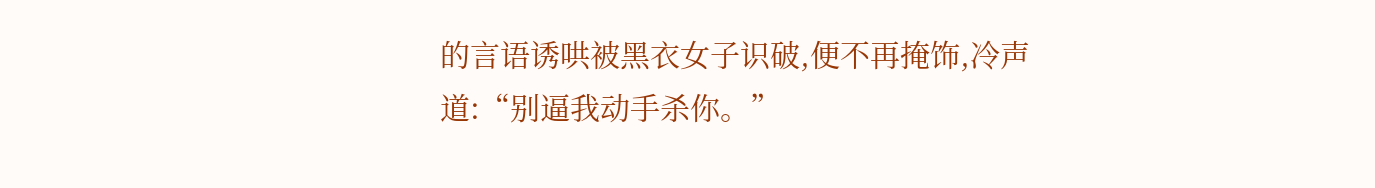的言语诱哄被黑衣女子识破,便不再掩饰,冷声道:“别逼我动手杀你。”